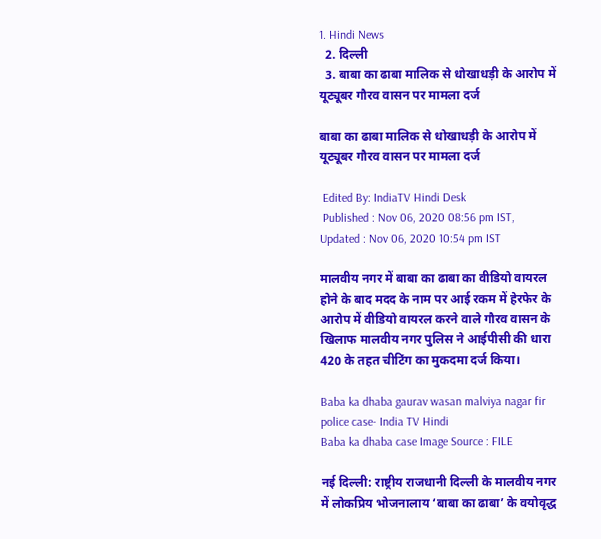1. Hindi News
  2. दिल्ली
  3. बाबा का ढाबा मालिक से धोखाधड़ी के आरोप में यूट्यूबर गौरव वासन पर मामला दर्ज

बाबा का ढाबा मालिक से धोखाधड़ी के आरोप में यूट्यूबर गौरव वासन पर मामला दर्ज

 Edited By: IndiaTV Hindi Desk
 Published : Nov 06, 2020 08:56 pm IST,  Updated : Nov 06, 2020 10:54 pm IST

मालवीय नगर में बाबा का ढाबा का वीडियो वायरल होने के बाद मदद के नाम पर आई रकम में हेरफेर के आरोप में वीडियो वायरल करने वाले गौरव वासन के खिलाफ मालवीय नगर पुलिस ने आईपीसी की धारा 420 के तहत चीटिंग का मुकदमा दर्ज किया।

Baba ka dhaba gaurav wasan malviya nagar fir police case- India TV Hindi
Baba ka dhaba case Image Source : FILE

नई दिल्ली: राष्ट्रीय राजधानी दिल्ली के मालवीय नगर में लोकप्रिय भोजनालाय ‘बाबा का ढाबा’ के वयोवृद्ध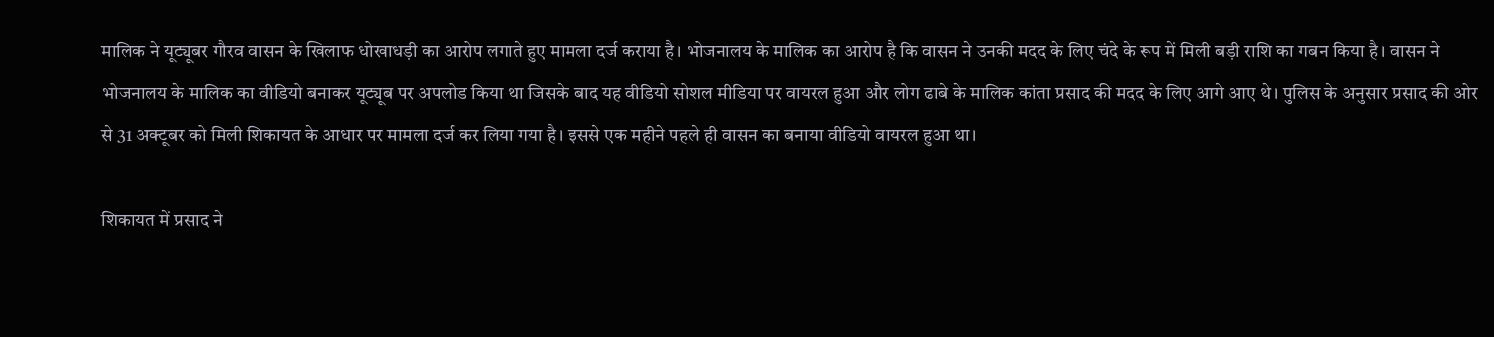मालिक ने यूट्यूबर गौरव वासन के खिलाफ धोखाधड़ी का आरोप लगाते हुए मामला दर्ज कराया है। भोजनालय के मालिक का आरोप है कि वासन ने उनकी मदद के लिए चंदे के रूप में मिली बड़ी राशि का गबन किया है। वासन ने भोजनालय के मालिक का वीडियो बनाकर यूट्यूब पर अपलोड किया था जिसके बाद यह वीडियो सोशल मीडिया पर वायरल हुआ और लोग ढाबे के मालिक कांता प्रसाद की मदद के लिए आगे आए थे। पुलिस के अनुसार प्रसाद की ओर से 31 अक्टूबर को मिली शिकायत के आधार पर मामला दर्ज कर लिया गया है। इससे एक महीने पहले ही वासन का बनाया वीडियो वायरल हुआ था।

शिकायत में प्रसाद ने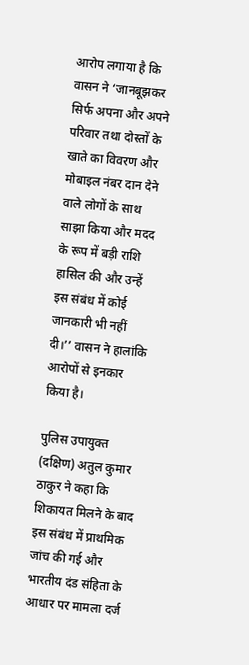आरोप लगाया है कि वासन ने ‘जानबूझकर सिर्फ अपना और अपने परिवार तथा दोस्तों के खाते का विवरण और मोबाइल नंबर दान देने वाले लोगों के साथ साझा किया और मदद के रूप में बड़ी राशि हासिल की और उन्हें इस संबंध में कोई जानकारी भी नहीं दी।’’ वासन ने हालांकि आरोपों से इनकार किया है।

पुलिस उपायुक्त (दक्षिण) अतुल कुमार ठाकुर ने कहा कि शिकायत मिलने के बाद इस संबंध में प्राथमिक जांच की गई और भारतीय दंड संहिता के आधार पर मामला दर्ज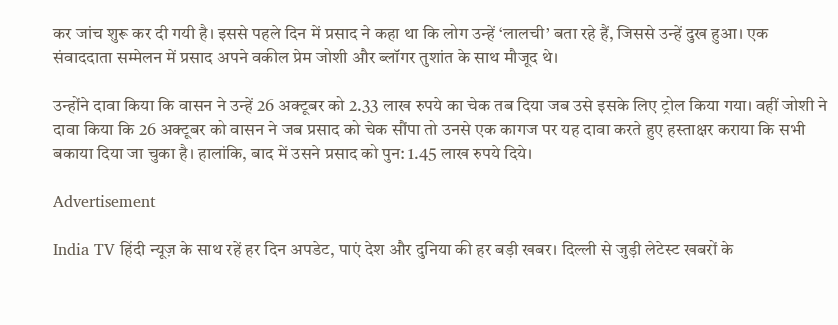कर जांच शुरू कर दी गयी है। इससे पहले दिन में प्रसाद ने कहा था कि लोग उन्हें ‘लालची’ बता रहे हैं, जिससे उन्हें दुख हुआ। एक संवाददाता सम्मेलन में प्रसाद अपने वकील प्रेम जोशी और ब्लॉगर तुशांत के साथ मौजूद थे।

उन्होंने दावा किया कि वासन ने उन्हें 26 अक्टूबर को 2.33 लाख रुपये का चेक तब दिया जब उसे इसके लिए ट्रोल किया गया। वहीं जोशी ने दावा किया कि 26 अक्टूबर को वासन ने जब प्रसाद को चेक सौंपा तो उनसे एक कागज पर यह दावा करते हुए हस्ताक्षर कराया कि सभी बकाया दिया जा चुका है। हालांकि, बाद में उसने प्रसाद को पुन: 1.45 लाख रुपये दिये।

Advertisement

India TV हिंदी न्यूज़ के साथ रहें हर दिन अपडेट, पाएं देश और दुनिया की हर बड़ी खबर। दिल्ली से जुड़ी लेटेस्ट खबरों के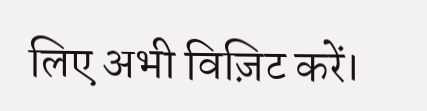लिए अभी विज़िट करें।